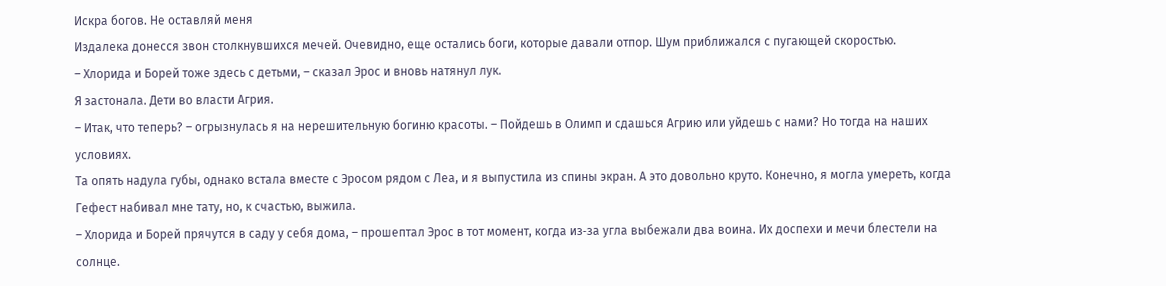Искра богов. Не оставляй меня
Издалека донесся звон столкнувшихся мечей. Очевидно, еще остались боги, которые давали отпор. Шум приближался с пугающей скоростью.
– Хлорида и Борей тоже здесь с детьми, – сказал Эрос и вновь натянул лук.
Я застонала. Дети во власти Агрия.
– Итак, что теперь? – огрызнулась я на нерешительную богиню красоты. – Пойдешь в Олимп и сдашься Агрию или уйдешь с нами? Но тогда на наших условиях.
Та опять надула губы, однако встала вместе с Эросом рядом с Леа, и я выпустила из спины экран. А это довольно круто. Конечно, я могла умереть, когда Гефест набивал мне тату, но, к счастью, выжила.
– Хлорида и Борей прячутся в саду у себя дома, – прошептал Эрос в тот момент, когда из‑за угла выбежали два воина. Их доспехи и мечи блестели на солнце.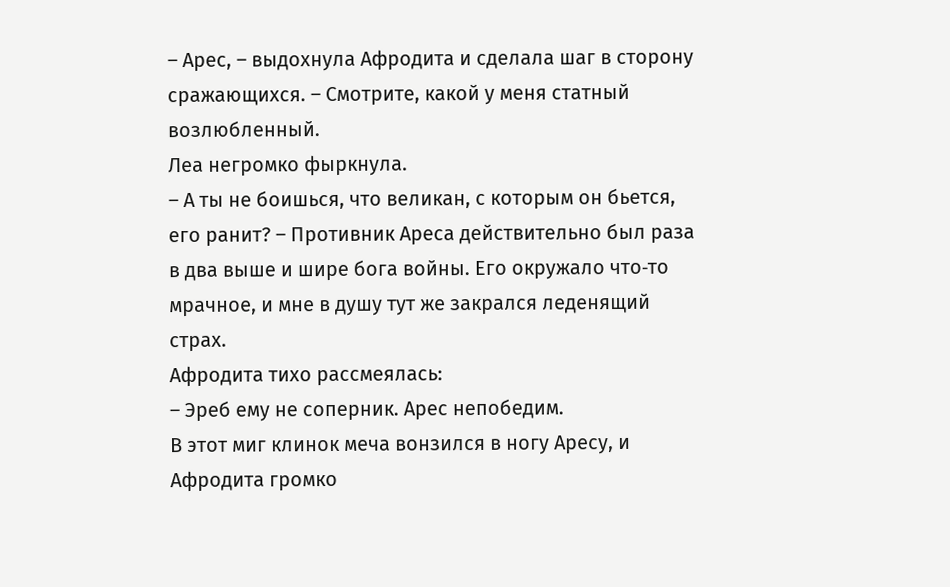– Арес, – выдохнула Афродита и сделала шаг в сторону сражающихся. – Смотрите, какой у меня статный возлюбленный.
Леа негромко фыркнула.
– А ты не боишься, что великан, с которым он бьется, его ранит? – Противник Ареса действительно был раза в два выше и шире бога войны. Его окружало что‑то мрачное, и мне в душу тут же закрался леденящий страх.
Афродита тихо рассмеялась:
– Эреб ему не соперник. Арес непобедим.
В этот миг клинок меча вонзился в ногу Аресу, и Афродита громко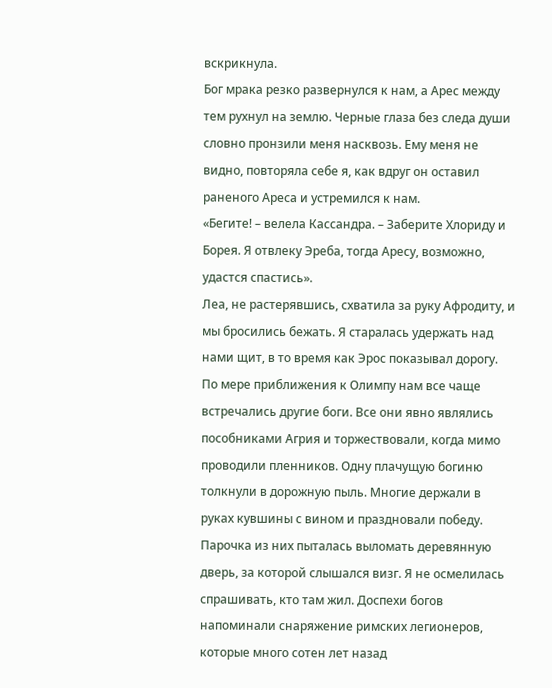вскрикнула.
Бог мрака резко развернулся к нам, а Арес между тем рухнул на землю. Черные глаза без следа души словно пронзили меня насквозь. Ему меня не видно, повторяла себе я, как вдруг он оставил раненого Ареса и устремился к нам.
«Бегите! – велела Кассандра. – Заберите Хлориду и Борея. Я отвлеку Эреба, тогда Аресу, возможно, удастся спастись».
Леа, не растерявшись, схватила за руку Афродиту, и мы бросились бежать. Я старалась удержать над нами щит, в то время как Эрос показывал дорогу. По мере приближения к Олимпу нам все чаще встречались другие боги. Все они явно являлись пособниками Агрия и торжествовали, когда мимо проводили пленников. Одну плачущую богиню толкнули в дорожную пыль. Многие держали в руках кувшины с вином и праздновали победу. Парочка из них пыталась выломать деревянную дверь, за которой слышался визг. Я не осмелилась спрашивать, кто там жил. Доспехи богов напоминали снаряжение римских легионеров, которые много сотен лет назад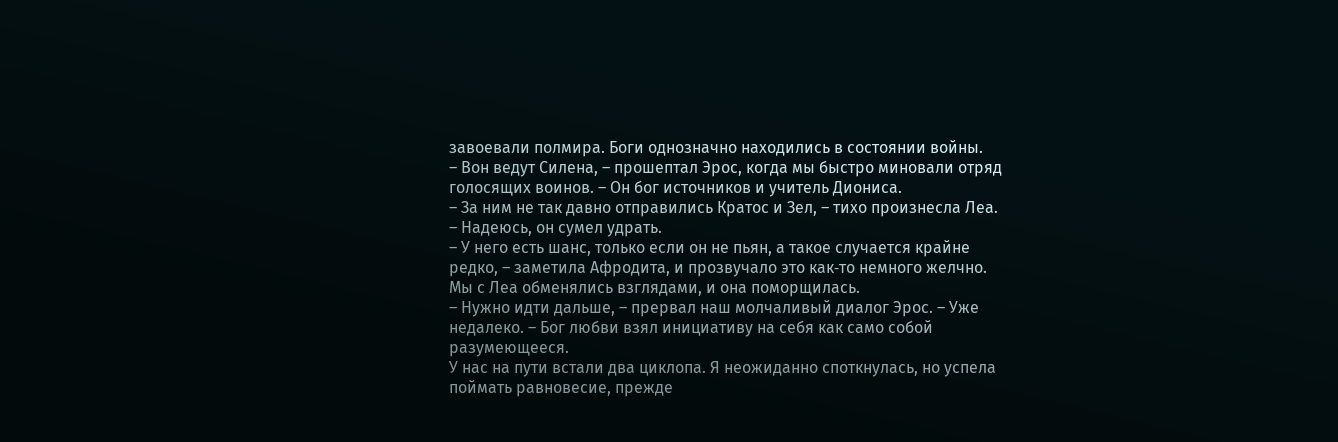завоевали полмира. Боги однозначно находились в состоянии войны.
– Вон ведут Силена, – прошептал Эрос, когда мы быстро миновали отряд голосящих воинов. – Он бог источников и учитель Диониса.
– За ним не так давно отправились Кратос и Зел, – тихо произнесла Леа. – Надеюсь, он сумел удрать.
– У него есть шанс, только если он не пьян, а такое случается крайне редко, – заметила Афродита, и прозвучало это как‑то немного желчно.
Мы с Леа обменялись взглядами, и она поморщилась.
– Нужно идти дальше, – прервал наш молчаливый диалог Эрос. – Уже недалеко. – Бог любви взял инициативу на себя как само собой разумеющееся.
У нас на пути встали два циклопа. Я неожиданно споткнулась, но успела поймать равновесие, прежде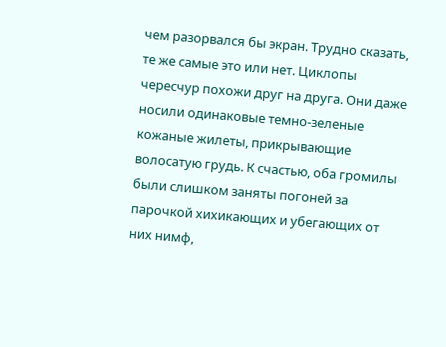чем разорвался бы экран. Трудно сказать, те же самые это или нет. Циклопы чересчур похожи друг на друга. Они даже носили одинаковые темно‑зеленые кожаные жилеты, прикрывающие волосатую грудь. К счастью, оба громилы были слишком заняты погоней за парочкой хихикающих и убегающих от них нимф,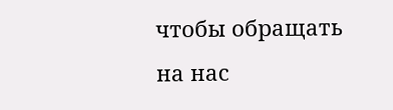чтобы обращать на нас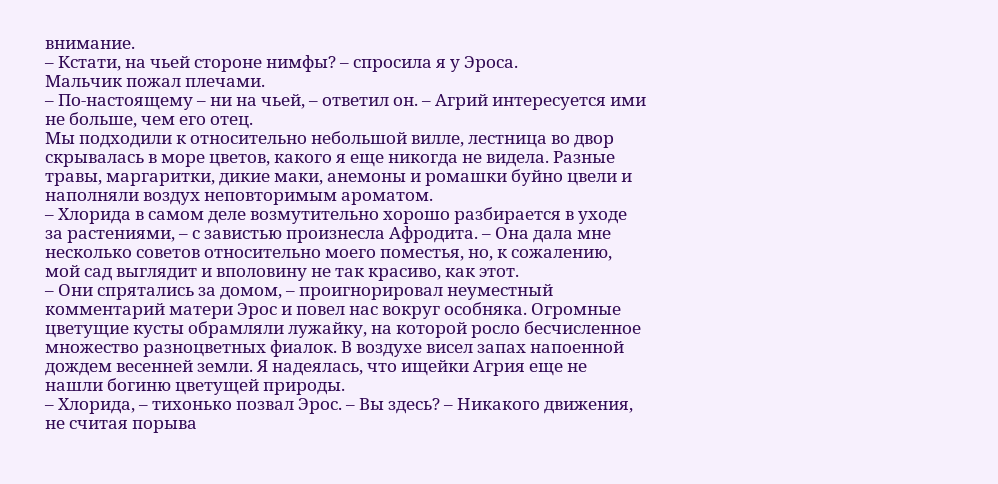внимание.
– Кстати, на чьей стороне нимфы? – спросила я у Эроса.
Мальчик пожал плечами.
– По‑настоящему – ни на чьей, – ответил он. – Агрий интересуется ими не больше, чем его отец.
Мы подходили к относительно небольшой вилле, лестница во двор скрывалась в море цветов, какого я еще никогда не видела. Разные травы, маргаритки, дикие маки, анемоны и ромашки буйно цвели и наполняли воздух неповторимым ароматом.
– Хлорида в самом деле возмутительно хорошо разбирается в уходе за растениями, – с завистью произнесла Афродита. – Она дала мне несколько советов относительно моего поместья, но, к сожалению, мой сад выглядит и вполовину не так красиво, как этот.
– Они спрятались за домом, – проигнорировал неуместный комментарий матери Эрос и повел нас вокруг особняка. Огромные цветущие кусты обрамляли лужайку, на которой росло бесчисленное множество разноцветных фиалок. В воздухе висел запах напоенной дождем весенней земли. Я надеялась, что ищейки Агрия еще не нашли богиню цветущей природы.
– Хлорида, – тихонько позвал Эрос. – Вы здесь? – Никакого движения, не считая порыва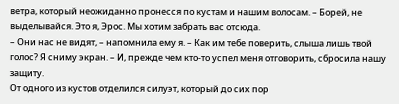ветра, который неожиданно пронесся по кустам и нашим волосам. – Борей, не выделывайся. Это я, Эрос. Мы хотим забрать вас отсюда.
– Они нас не видят, – напомнила ему я. – Как им тебе поверить, слыша лишь твой голос? Я сниму экран. – И, прежде чем кто‑то успел меня отговорить, сбросила нашу защиту.
От одного из кустов отделился силуэт, который до сих пор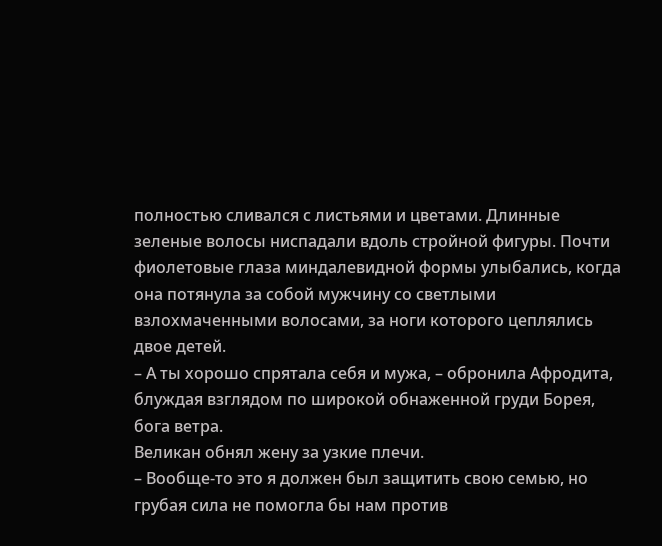полностью сливался с листьями и цветами. Длинные зеленые волосы ниспадали вдоль стройной фигуры. Почти фиолетовые глаза миндалевидной формы улыбались, когда она потянула за собой мужчину со светлыми взлохмаченными волосами, за ноги которого цеплялись двое детей.
– А ты хорошо спрятала себя и мужа, – обронила Афродита, блуждая взглядом по широкой обнаженной груди Борея, бога ветра.
Великан обнял жену за узкие плечи.
– Вообще‑то это я должен был защитить свою семью, но грубая сила не помогла бы нам против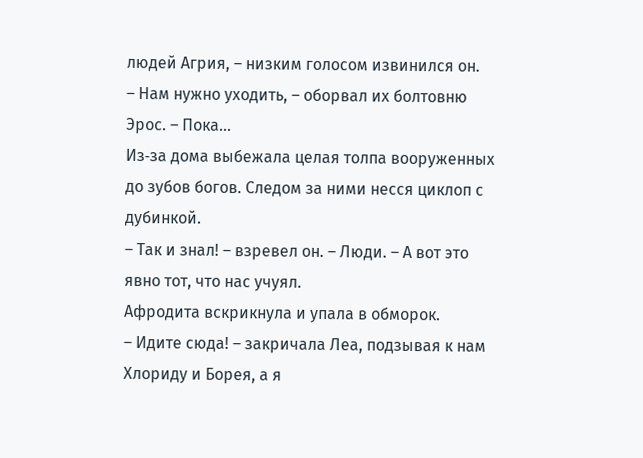людей Агрия, – низким голосом извинился он.
– Нам нужно уходить, – оборвал их болтовню Эрос. – Пока…
Из‑за дома выбежала целая толпа вооруженных до зубов богов. Следом за ними несся циклоп с дубинкой.
– Так и знал! – взревел он. – Люди. – А вот это явно тот, что нас учуял.
Афродита вскрикнула и упала в обморок.
– Идите сюда! – закричала Леа, подзывая к нам Хлориду и Борея, а я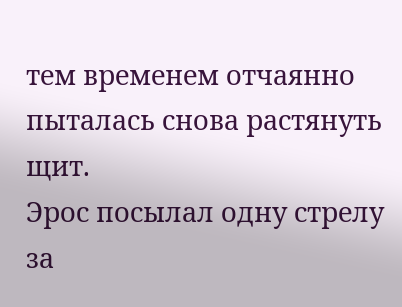тем временем отчаянно пыталась снова растянуть щит.
Эрос посылал одну стрелу за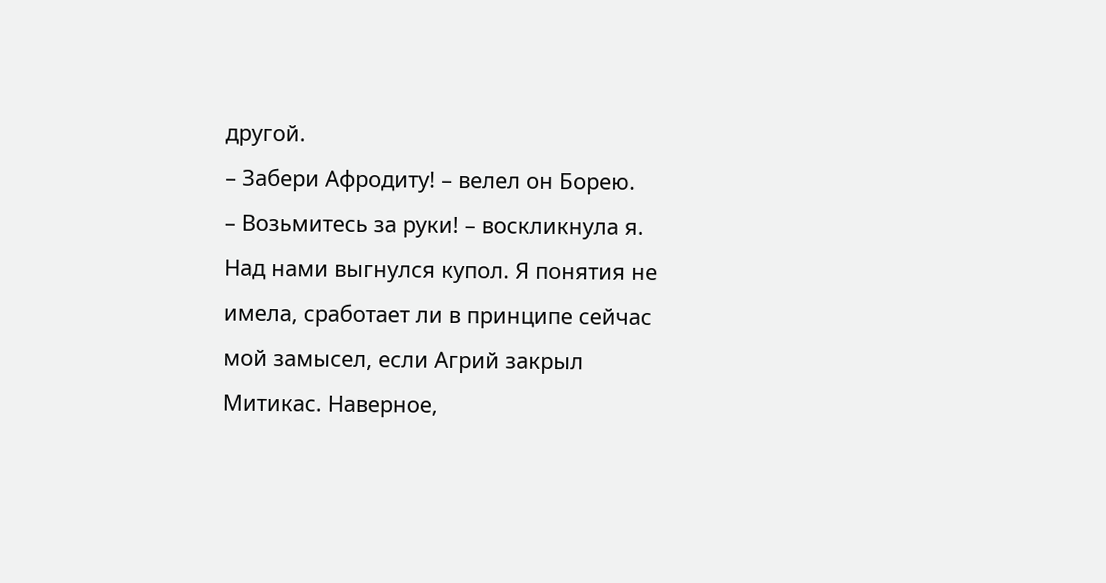другой.
– Забери Афродиту! – велел он Борею.
– Возьмитесь за руки! – воскликнула я.
Над нами выгнулся купол. Я понятия не имела, сработает ли в принципе сейчас мой замысел, если Агрий закрыл Митикас. Наверное,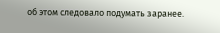об этом следовало подумать заранее.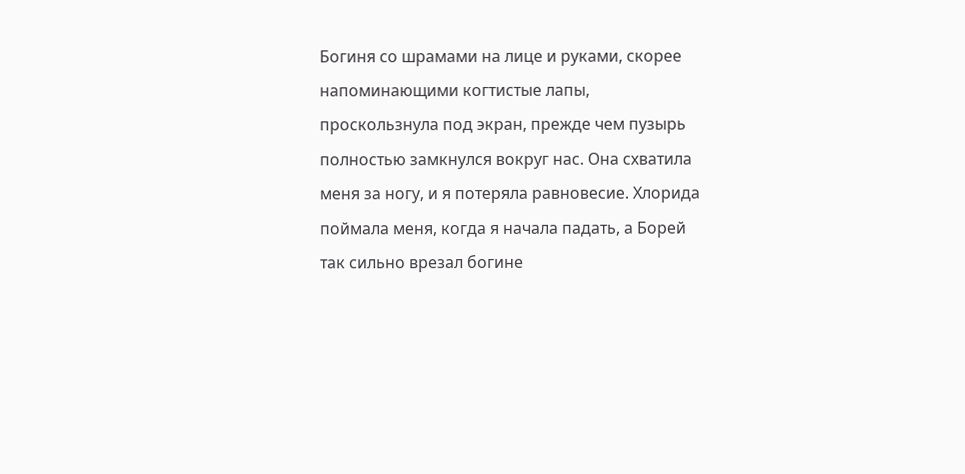Богиня со шрамами на лице и руками, скорее напоминающими когтистые лапы, проскользнула под экран, прежде чем пузырь полностью замкнулся вокруг нас. Она схватила меня за ногу, и я потеряла равновесие. Хлорида поймала меня, когда я начала падать, а Борей так сильно врезал богине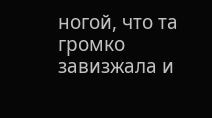ногой, что та громко завизжала и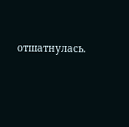отшатнулась.